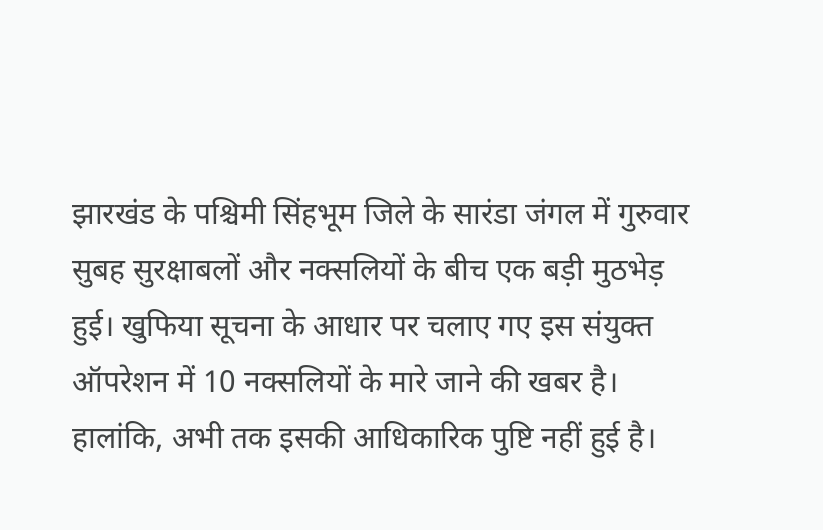झारखंड के पश्चिमी सिंहभूम जिले के सारंडा जंगल में गुरुवार सुबह सुरक्षाबलों और नक्सलियों के बीच एक बड़ी मुठभेड़ हुई। खुफिया सूचना के आधार पर चलाए गए इस संयुक्त ऑपरेशन में 10 नक्सलियों के मारे जाने की खबर है। हालांकि, अभी तक इसकी आधिकारिक पुष्टि नहीं हुई है।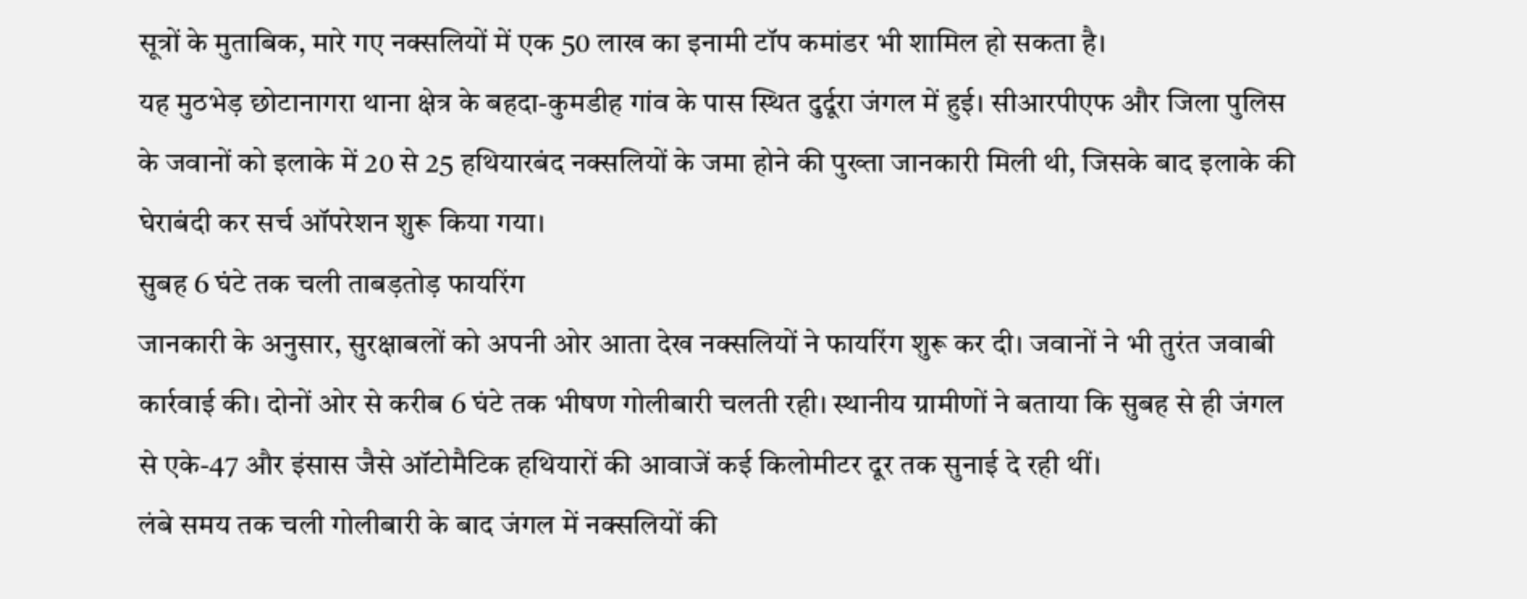सूत्रों के मुताबिक, मारे गए नक्सलियों में एक 50 लाख का इनामी टॉप कमांडर भी शामिल हो सकता है।
यह मुठभेड़ छोटानागरा थाना क्षेत्र के बहदा-कुमडीह गांव के पास स्थित दुर्दूरा जंगल में हुई। सीआरपीएफ और जिला पुलिस के जवानों को इलाके में 20 से 25 हथियारबंद नक्सलियों के जमा होने की पुख्ता जानकारी मिली थी, जिसके बाद इलाके की घेराबंदी कर सर्च ऑपरेशन शुरू किया गया।
सुबह 6 घंटे तक चली ताबड़तोड़ फायरिंग
जानकारी के अनुसार, सुरक्षाबलों को अपनी ओर आता देख नक्सलियों ने फायरिंग शुरू कर दी। जवानों ने भी तुरंत जवाबी कार्रवाई की। दोनों ओर से करीब 6 घंटे तक भीषण गोलीबारी चलती रही। स्थानीय ग्रामीणों ने बताया कि सुबह से ही जंगल से एके-47 और इंसास जैसे ऑटोमैटिक हथियारों की आवाजें कई किलोमीटर दूर तक सुनाई दे रही थीं।
लंबे समय तक चली गोलीबारी के बाद जंगल में नक्सलियों की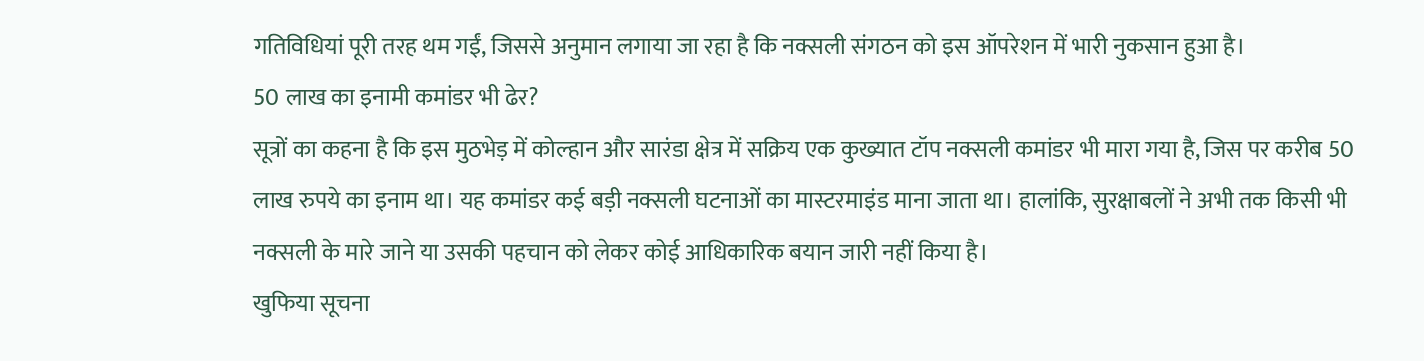गतिविधियां पूरी तरह थम गईं, जिससे अनुमान लगाया जा रहा है कि नक्सली संगठन को इस ऑपरेशन में भारी नुकसान हुआ है।
50 लाख का इनामी कमांडर भी ढेर?
सूत्रों का कहना है कि इस मुठभेड़ में कोल्हान और सारंडा क्षेत्र में सक्रिय एक कुख्यात टॉप नक्सली कमांडर भी मारा गया है, जिस पर करीब 50 लाख रुपये का इनाम था। यह कमांडर कई बड़ी नक्सली घटनाओं का मास्टरमाइंड माना जाता था। हालांकि, सुरक्षाबलों ने अभी तक किसी भी नक्सली के मारे जाने या उसकी पहचान को लेकर कोई आधिकारिक बयान जारी नहीं किया है।
खुफिया सूचना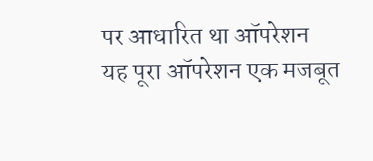पर आधारित था ऑपरेशन
यह पूरा ऑपरेशन एक मजबूत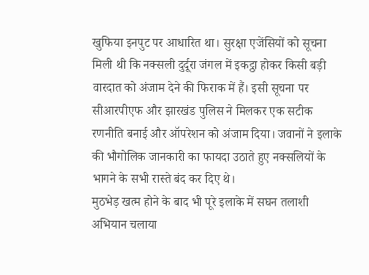खुफिया इनपुट पर आधारित था। सुरक्षा एजेंसियों को सूचना मिली थी कि नक्सली दुर्दूरा जंगल में इकट्ठा होकर किसी बड़ी वारदात को अंजाम देने की फिराक में हैं। इसी सूचना पर सीआरपीएफ और झारखंड पुलिस ने मिलकर एक सटीक रणनीति बनाई और ऑपरेशन को अंजाम दिया। जवानों ने इलाके की भौगोलिक जानकारी का फायदा उठाते हुए नक्सलियों के भागने के सभी रास्ते बंद कर दिए थे।
मुठभेड़ खत्म होने के बाद भी पूरे इलाके में सघन तलाशी अभियान चलाया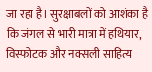जा रहा है। सुरक्षाबलों को आशंका है कि जंगल से भारी मात्रा में हथियार, विस्फोटक और नक्सली साहित्य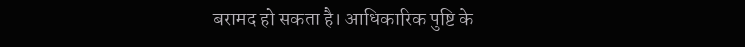बरामद हो सकता है। आधिकारिक पुष्टि के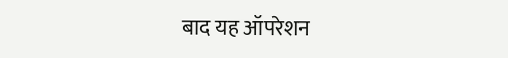बाद यह ऑपरेशन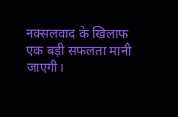नक्सलवाद के खिलाफ एक बड़ी सफलता मानी जाएगी।